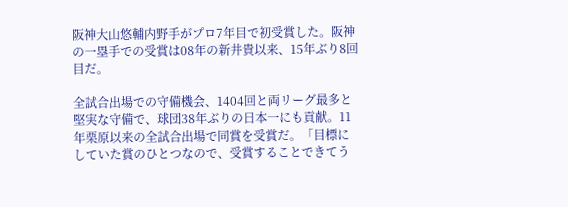阪神大山悠輔内野手がプロ7年目で初受賞した。阪神の一塁手での受賞は08年の新井貴以来、15年ぶり8回目だ。

全試合出場での守備機会、1404回と両リーグ最多と堅実な守備で、球団38年ぶりの日本一にも貢献。11年栗原以来の全試合出場で同賞を受賞だ。「目標にしていた賞のひとつなので、受賞することできてう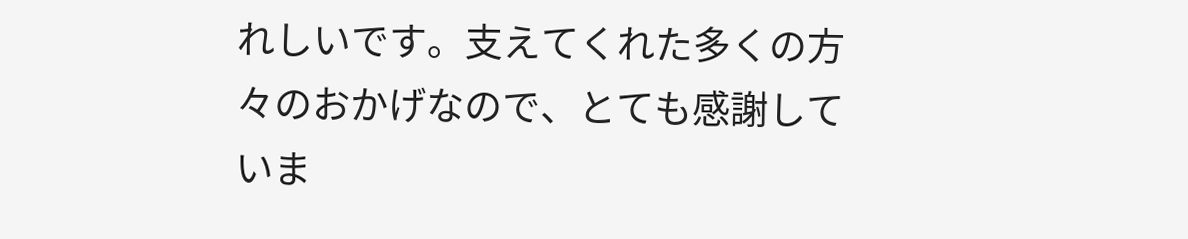れしいです。支えてくれた多くの方々のおかげなので、とても感謝していま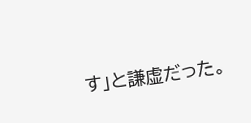す」と謙虚だった。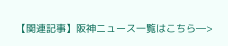【関連記事】阪神ニュース一覧はこちら―>